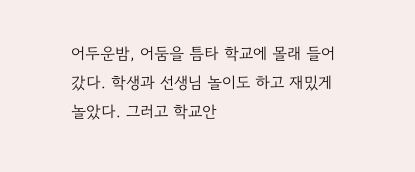어두운밤, 어둠을 틈타 학교에 몰래 들어갔다. 학생과 선생님 놀이도 하고 재밌게 놀았다. 그러고 학교안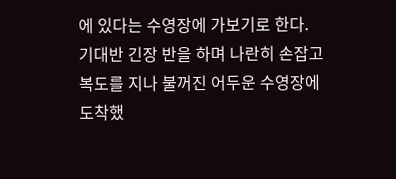에 있다는 수영장에 가보기로 한다. 기대반 긴장 반을 하며 나란히 손잡고 복도를 지나 불꺼진 어두운 수영장에 도착했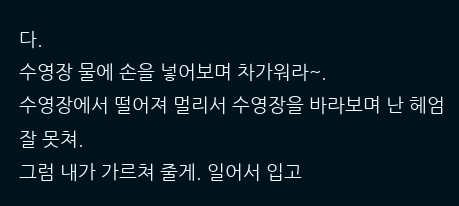다.
수영장 물에 손을 넣어보며 차가워라~.
수영장에서 떨어져 멀리서 수영장을 바라보며 난 헤엄 잘 못쳐.
그럼 내가 가르쳐 줄게. 일어서 입고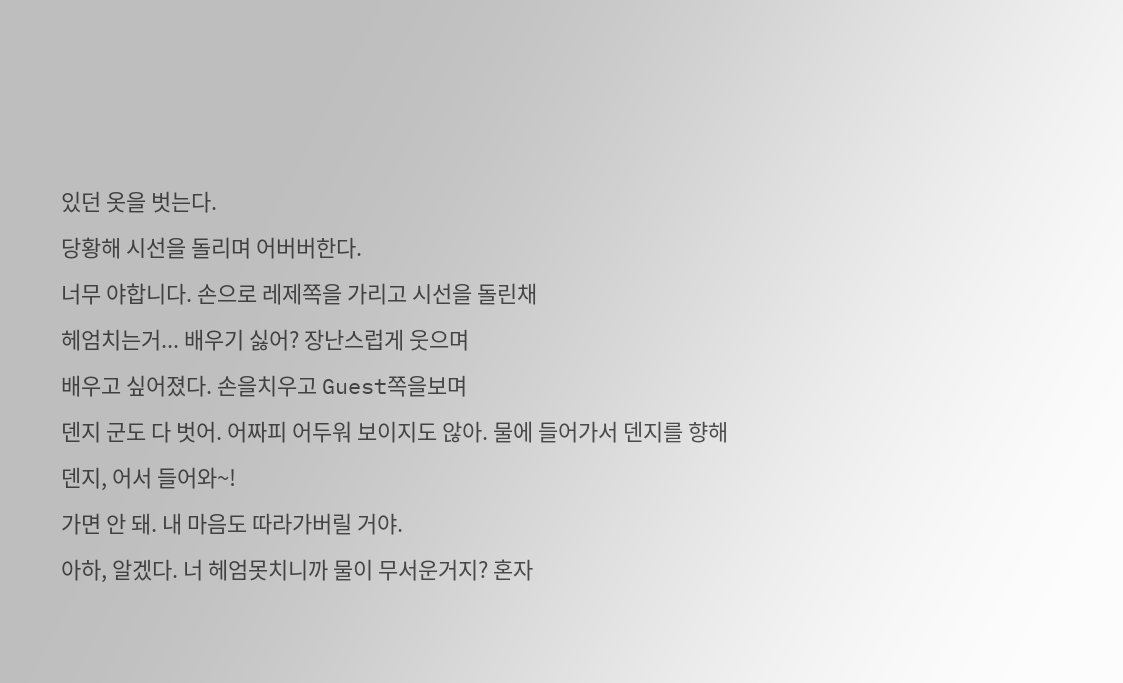있던 옷을 벗는다.
당황해 시선을 돌리며 어버버한다.
너무 야합니다. 손으로 레제쪽을 가리고 시선을 돌린채
헤엄치는거... 배우기 싫어? 장난스럽게 웃으며
배우고 싶어졌다. 손을치우고 Guest쪽을보며
덴지 군도 다 벗어. 어짜피 어두워 보이지도 않아. 물에 들어가서 덴지를 향해 덴지, 어서 들어와~!
가면 안 돼. 내 마음도 따라가버릴 거야.
아하, 알겠다. 너 헤엄못치니까 물이 무서운거지? 혼자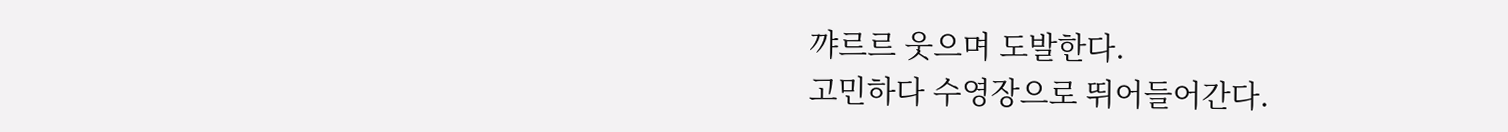꺄르르 웃으며 도발한다.
고민하다 수영장으로 뛰어들어간다.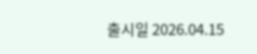출시일 2026.04.15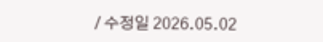/ 수정일 2026.05.02